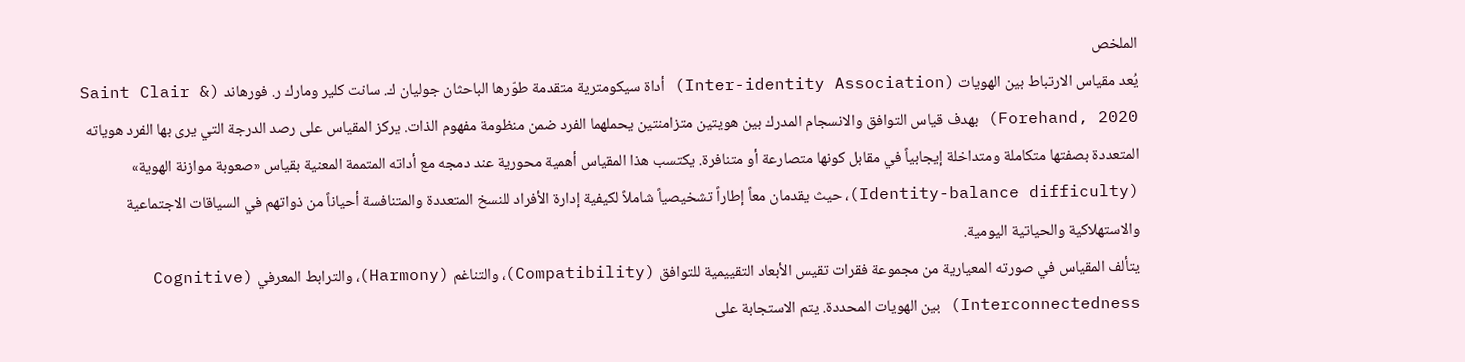الملخص
يُعد مقياس الارتباط بين الهويات (Inter-identity Association) أداة سيكومترية متقدمة طوّرها الباحثان جوليان ك. سانت كلير ومارك ر. فورهاند (Saint Clair & Forehand, 2020) بهدف قياس التوافق والانسجام المدرك بين هويتين متزامنتين يحملهما الفرد ضمن منظومة مفهوم الذات. يركز المقياس على رصد الدرجة التي يرى بها الفرد هوياته المتعددة بصفتها متكاملة ومتداخلة إيجابياً في مقابل كونها متصارعة أو متنافرة. يكتسب هذا المقياس أهمية محورية عند دمجه مع أداته المتممة المعنية بقياس «صعوبة موازنة الهوية» (Identity-balance difficulty)، حيث يقدمان معاً إطاراً تشخيصياً شاملاً لكيفية إدارة الأفراد للنسخ المتعددة والمتنافسة أحياناً من ذواتهم في السياقات الاجتماعية والاستهلاكية والحياتية اليومية.
يتألف المقياس في صورته المعيارية من مجموعة فقرات تقيس الأبعاد التقييمية للتوافق (Compatibility)، والتناغم (Harmony)، والترابط المعرفي (Cognitive Interconnectedness) بين الهويات المحددة. يتم الاستجابة على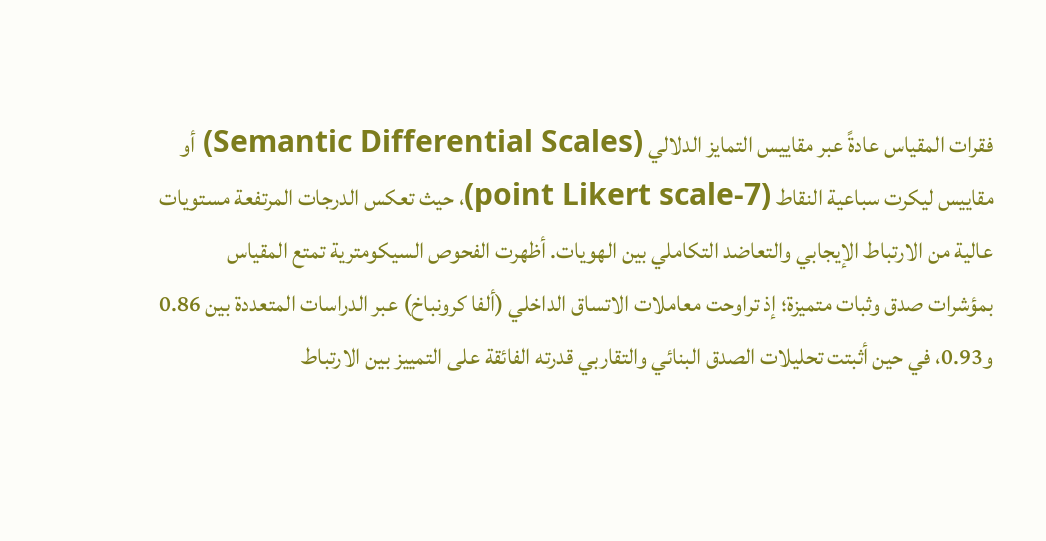فقرات المقياس عادةً عبر مقاييس التمايز الدلالي (Semantic Differential Scales) أو مقاييس ليكرت سباعية النقاط (7-point Likert scale)، حيث تعكس الدرجات المرتفعة مستويات عالية من الارتباط الإيجابي والتعاضد التكاملي بين الهويات. أظهرت الفحوص السيكومترية تمتع المقياس بمؤشرات صدق وثبات متميزة؛ إذ تراوحت معاملات الاتساق الداخلي (ألفا كرونباخ) عبر الدراسات المتعددة بين 0.86 و0.93، في حين أثبتت تحليلات الصدق البنائي والتقاربي قدرته الفائقة على التمييز بين الارتباط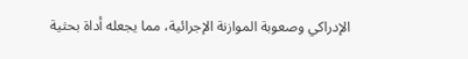الإدراكي وصعوبة الموازنة الإجرائية، مما يجعله أداة بحثية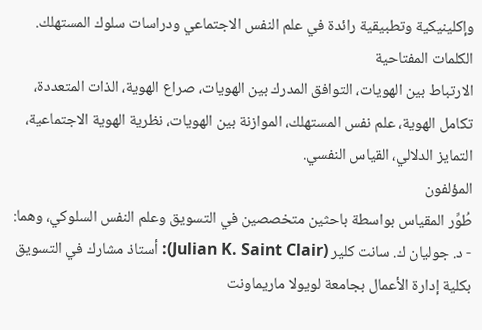وإكلينيكية وتطبيقية رائدة في علم النفس الاجتماعي ودراسات سلوك المستهلك.
الكلمات المفتاحية
الارتباط بين الهويات، التوافق المدرك بين الهويات، صراع الهوية، الذات المتعددة، تكامل الهوية، علم نفس المستهلك، الموازنة بين الهويات، نظرية الهوية الاجتماعية، التمايز الدلالي، القياس النفسي.
المؤلفون
طُوِّر المقياس بواسطة باحثين متخصصين في التسويق وعلم النفس السلوكي، وهما:
- د. جوليان ك. سانت كلير (Julian K. Saint Clair): أستاذ مشارك في التسويق بكلية إدارة الأعمال بجامعة لويولا ماريماونت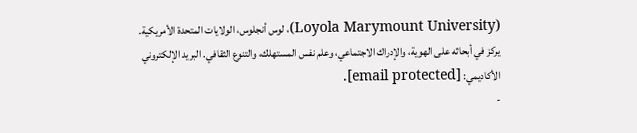(Loyola Marymount University)، لوس أنجلوس، الولايات المتحدة الأمريكية. يركز في أبحاثه على الهوية، والإدراك الاجتماعي، وعلم نفس المستهلك، والتنوع الثقافي. البريد الإلكتروني الأكاديمي: [email protected].
-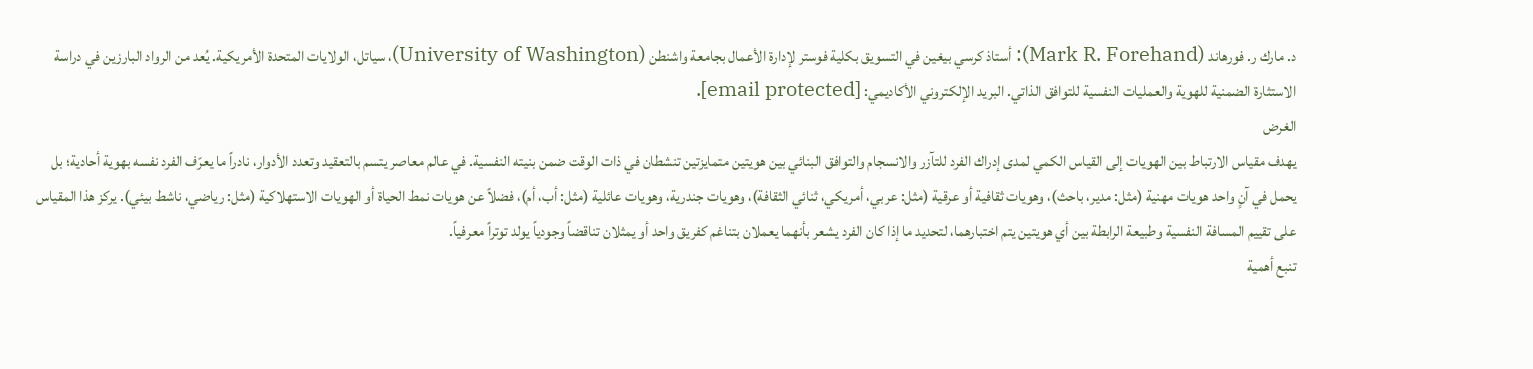د. مارك ر. فورهاند (Mark R. Forehand): أستاذ كرسي بيغين في التسويق بكلية فوستر لإدارة الأعمال بجامعة واشنطن (University of Washington)، سياتل، الولايات المتحدة الأمريكية. يُعد من الرواد البارزين في دراسة الاستثارة الضمنية للهوية والعمليات النفسية للتوافق الذاتي. البريد الإلكتروني الأكاديمي: [email protected].
الغرض
يهدف مقياس الارتباط بين الهويات إلى القياس الكمي لمدى إدراك الفرد للتآزر والانسجام والتوافق البنائي بين هويتين متمايزتين تنشطان في ذات الوقت ضمن بنيته النفسية. في عالم معاصر يتسم بالتعقيد وتعدد الأدوار، نادراً ما يعرّف الفرد نفسه بهوية أحادية؛ بل يحمل في آنٍ واحد هويات مهنية (مثل: مدير، باحث)، وهويات ثقافية أو عرقية (مثل: عربي، أمريكي، ثنائي الثقافة)، وهويات جندرية، وهويات عائلية (مثل: أب، أم)، فضلاً عن هويات نمط الحياة أو الهويات الاستهلاكية (مثل: رياضي، ناشط بيئي). يركز هذا المقياس على تقييم المسافة النفسية وطبيعة الرابطة بين أي هويتين يتم اختبارهما، لتحديد ما إذا كان الفرد يشعر بأنهما يعملان بتناغم كفريق واحد أو يمثلان تناقضاً وجودياً يولد توتراً معرفياً.
تنبع أهمية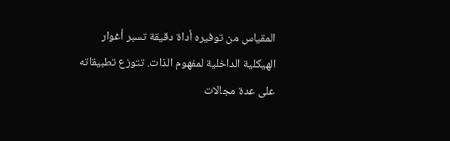المقياس من توفيره أداة دقيقة تسبر أغوار الهيكلية الداخلية لمفهوم الذات. تتوزع تطبيقاته على عدة مجالات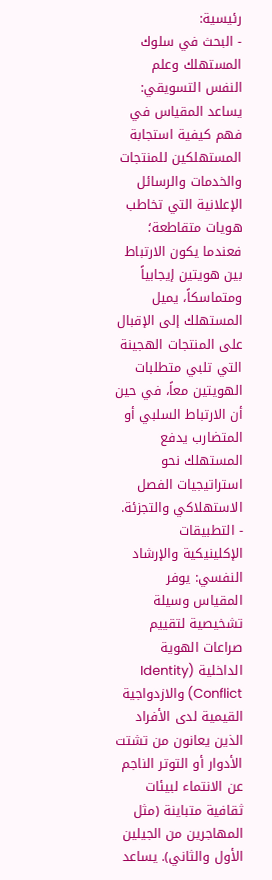رئيسية:
- البحث في سلوك المستهلك وعلم النفس التسويقي: يساعد المقياس في فهم كيفية استجابة المستهلكين للمنتجات والخدمات والرسائل الإعلانية التي تخاطب هويات متقاطعة؛ فعندما يكون الارتباط بين هويتين إيجابياً ومتماسكاً، يميل المستهلك إلى الإقبال على المنتجات الهجينة التي تلبي متطلبات الهويتين معاً، في حين أن الارتباط السلبي أو المتضارب يدفع المستهلك نحو استراتيجيات الفصل الاستهلاكي والتجزئة.
- التطبيقات الإكلينيكية والإرشاد النفسي: يوفر المقياس وسيلة تشخيصية لتقييم صراعات الهوية الداخلية (Identity Conflict) والازدواجية القيمية لدى الأفراد الذين يعانون من تشتت الأدوار أو التوتر الناجم عن الانتماء لبيئات ثقافية متباينة (مثل المهاجرين من الجيلين الأول والثاني). يساعد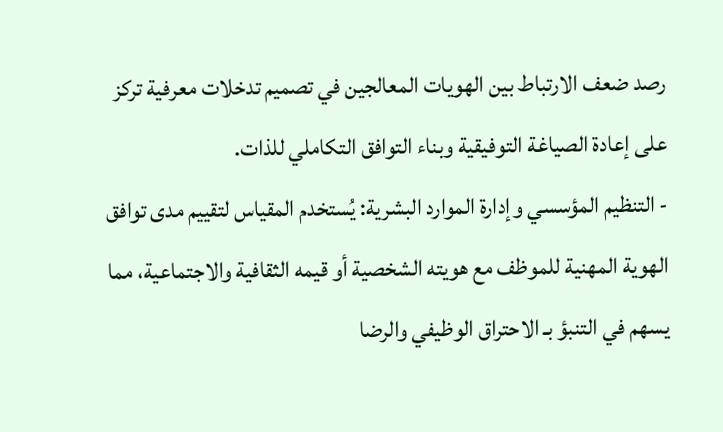رصد ضعف الارتباط بين الهويات المعالجين في تصميم تدخلات معرفية تركز على إعادة الصياغة التوفيقية وبناء التوافق التكاملي للذات.
- التنظيم المؤسسي وإدارة الموارد البشرية: يُستخدم المقياس لتقييم مدى توافق الهوية المهنية للموظف مع هويته الشخصية أو قيمه الثقافية والاجتماعية، مما يسهم في التنبؤ بـ الاحتراق الوظيفي والرضا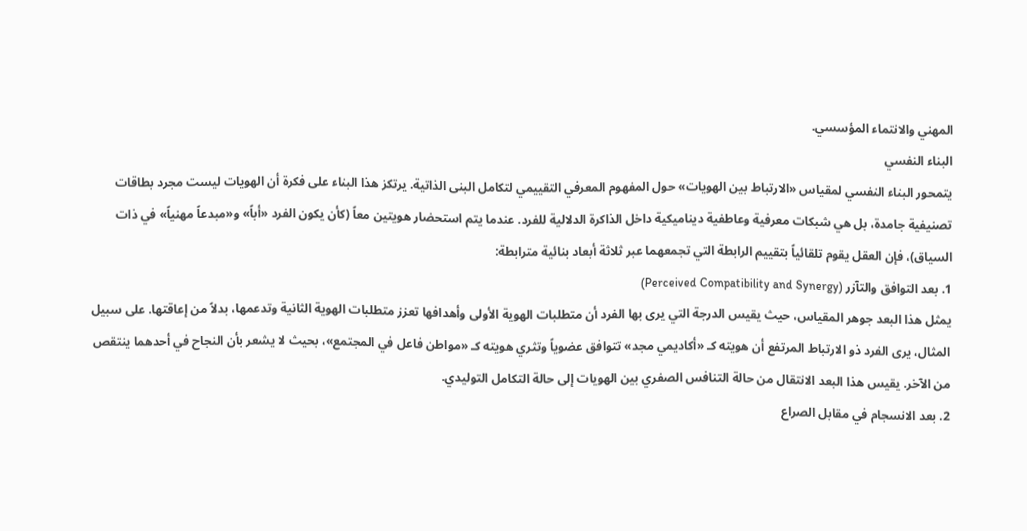المهني والانتماء المؤسسي.
البناء النفسي
يتمحور البناء النفسي لمقياس «الارتباط بين الهويات» حول المفهوم المعرفي التقييمي لتكامل البنى الذاتية. يرتكز هذا البناء على فكرة أن الهويات ليست مجرد بطاقات تصنيفية جامدة، بل هي شبكات معرفية وعاطفية ديناميكية داخل الذاكرة الدلالية للفرد. عندما يتم استحضار هويتين معاً (كأن يكون الفرد «أباً» و«مبدعاً مهنياً» في ذات السياق)، فإن العقل يقوم تلقائياً بتقييم الرابطة التي تجمعهما عبر ثلاثة أبعاد بنائية مترابطة:
1. بعد التوافق والتآزر (Perceived Compatibility and Synergy)
يمثل هذا البعد جوهر المقياس، حيث يقيس الدرجة التي يرى بها الفرد أن متطلبات الهوية الأولى وأهدافها تعزز متطلبات الهوية الثانية وتدعمها، بدلاً من إعاقتها. على سبيل المثال، يرى الفرد ذو الارتباط المرتفع أن هويته كـ «أكاديمي مجد» تتوافق عضوياً وتثري هويته كـ «مواطن فاعل في المجتمع»، بحيث لا يشعر بأن النجاح في أحدهما ينتقص من الآخر. يقيس هذا البعد الانتقال من حالة التنافس الصفري بين الهويات إلى حالة التكامل التوليدي.
2. بعد الانسجام في مقابل الصراع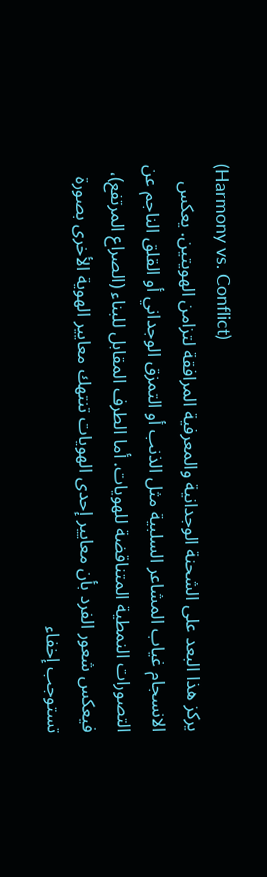(Harmony vs. Conflict)
يركز هذا البعد على الشحنة الوجدانية والمعرفية المرافقة لتزامن الهويتين. يعكس الانسجام غياب المشاعر السلبية مثل الذنب أو التمزق الوجداني أو القلق الناجم عن التصورات النمطية المتناقضة للهويات. أما الطرف المقابل للبناء (الصراع المرتفع)، فيعكس شعور الفرد بأن معايير إحدى الهويات تنتهك معايير الهوية الأخرى بصورة تستوجب إخفاء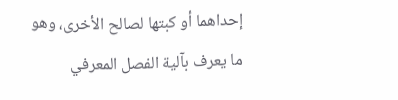إحداهما أو كبتها لصالح الأخرى، وهو ما يعرف بآلية الفصل المعرفي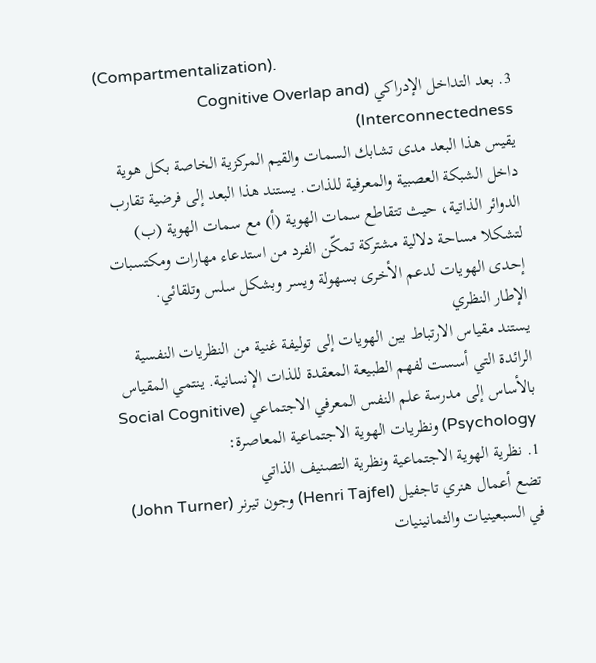(Compartmentalization).
3. بعد التداخل الإدراكي (Cognitive Overlap and Interconnectedness)
يقيس هذا البعد مدى تشابك السمات والقيم المركزية الخاصة بكل هوية داخل الشبكة العصبية والمعرفية للذات. يستند هذا البعد إلى فرضية تقارب الدوائر الذاتية، حيث تتقاطع سمات الهوية (أ) مع سمات الهوية (ب) لتشكلا مساحة دلالية مشتركة تمكّن الفرد من استدعاء مهارات ومكتسبات إحدى الهويات لدعم الأخرى بسهولة ويسر وبشكل سلس وتلقائي.
الإطار النظري
يستند مقياس الارتباط بين الهويات إلى توليفة غنية من النظريات النفسية الرائدة التي أسست لفهم الطبيعة المعقدة للذات الإنسانية. ينتمي المقياس بالأساس إلى مدرسة علم النفس المعرفي الاجتماعي (Social Cognitive Psychology) ونظريات الهوية الاجتماعية المعاصرة:
1. نظرية الهوية الاجتماعية ونظرية التصنيف الذاتي
تضع أعمال هنري تاجفيل (Henri Tajfel) وجون تيرنر (John Turner) في السبعينيات والثمانينيات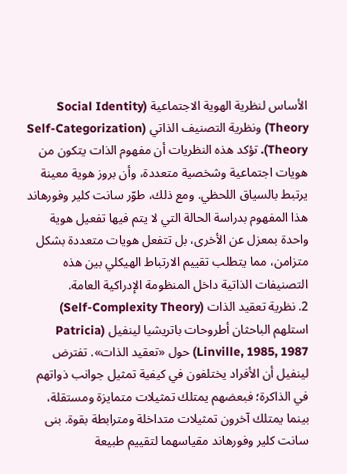الأساس لنظرية الهوية الاجتماعية (Social Identity Theory) ونظرية التصنيف الذاتي (Self-Categorization Theory). تؤكد هذه النظريات أن مفهوم الذات يتكون من هويات اجتماعية وشخصية متعددة، وأن بروز هوية معينة يرتبط بالسياق اللحظي. ومع ذلك، طوّر سانت كلير وفورهاند هذا المفهوم بدراسة الحالة التي لا يتم فيها تفعيل هوية واحدة بمعزل عن الأخرى، بل تتفعل هويات متعددة بشكل متزامن، مما يتطلب تقييم الارتباط الهيكلي بين هذه التصنيفات الذاتية داخل المنظومة الإدراكية العامة.
2. نظرية تعقيد الذات (Self-Complexity Theory)
استلهم الباحثان أطروحات باتريشيا لينفيل (Patricia Linville, 1985, 1987) حول «تعقيد الذات». تفترض لينفيل أن الأفراد يختلفون في كيفية تمثيل جوانب ذواتهم في الذاكرة؛ فبعضهم يمتلك تمثيلات متمايزة ومستقلة، بينما يمتلك آخرون تمثيلات متداخلة ومترابطة بقوة. بنى سانت كلير وفورهاند مقياسهما لتقييم طبيعة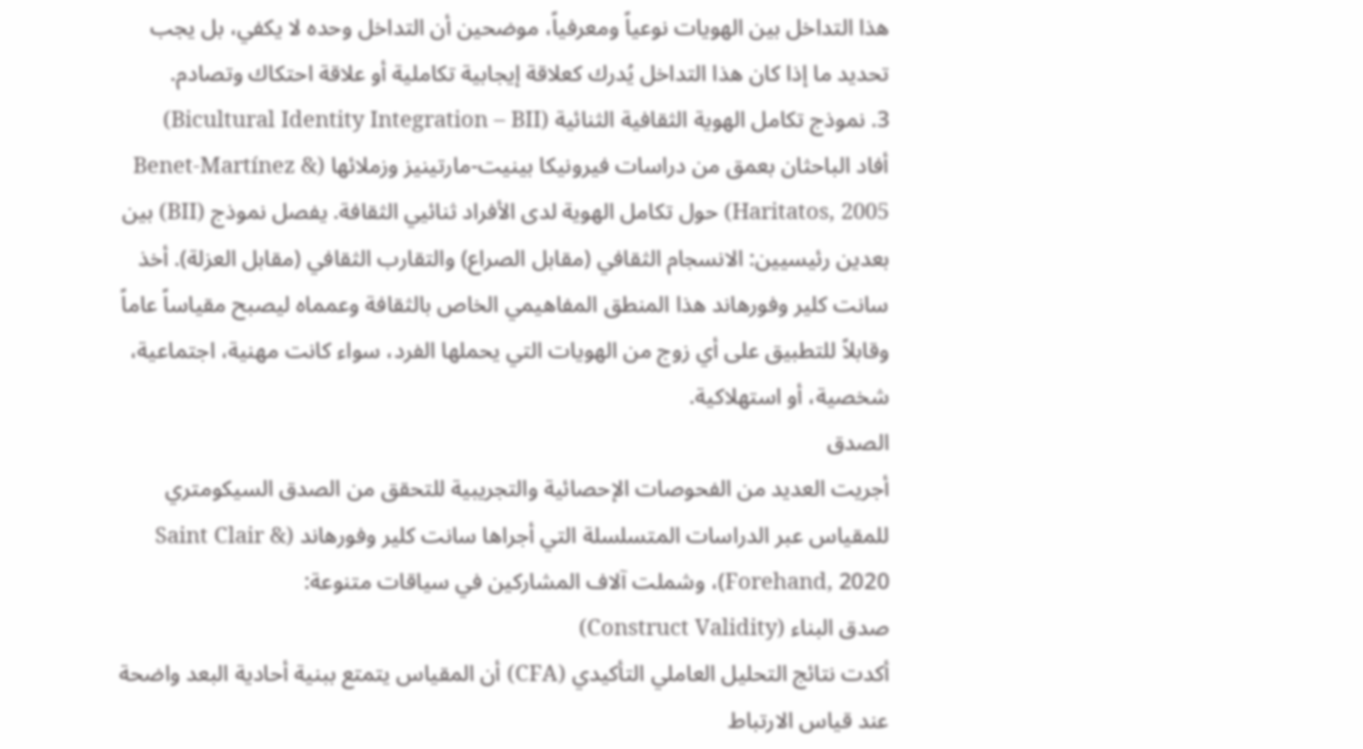هذا التداخل بين الهويات نوعياً ومعرفياً، موضحين أن التداخل وحده لا يكفي، بل يجب تحديد ما إذا كان هذا التداخل يُدرك كعلاقة إيجابية تكاملية أو علاقة احتكاك وتصادم.
3. نموذج تكامل الهوية الثقافية الثنائية (Bicultural Identity Integration – BII)
أفاد الباحثان بعمق من دراسات فيرونيكا بينيت-مارتينيز وزملائها (Benet-Martínez & Haritatos, 2005) حول تكامل الهوية لدى الأفراد ثنائيي الثقافة. يفصل نموذج (BII) بين بعدين رئيسيين: الانسجام الثقافي (مقابل الصراع) والتقارب الثقافي (مقابل العزلة). أخذ سانت كلير وفورهاند هذا المنطق المفاهيمي الخاص بالثقافة وعمماه ليصبح مقياساً عاماً وقابلاً للتطبيق على أي زوج من الهويات التي يحملها الفرد، سواء كانت مهنية، اجتماعية، شخصية، أو استهلاكية.
الصدق
أجريت العديد من الفحوصات الإحصائية والتجريبية للتحقق من الصدق السيكومتري للمقياس عبر الدراسات المتسلسلة التي أجراها سانت كلير وفورهاند (Saint Clair & Forehand, 2020)، وشملت آلاف المشاركين في سياقات متنوعة:
صدق البناء (Construct Validity)
أكدت نتائج التحليل العاملي التأكيدي (CFA) أن المقياس يتمتع ببنية أحادية البعد واضحة عند قياس الارتباط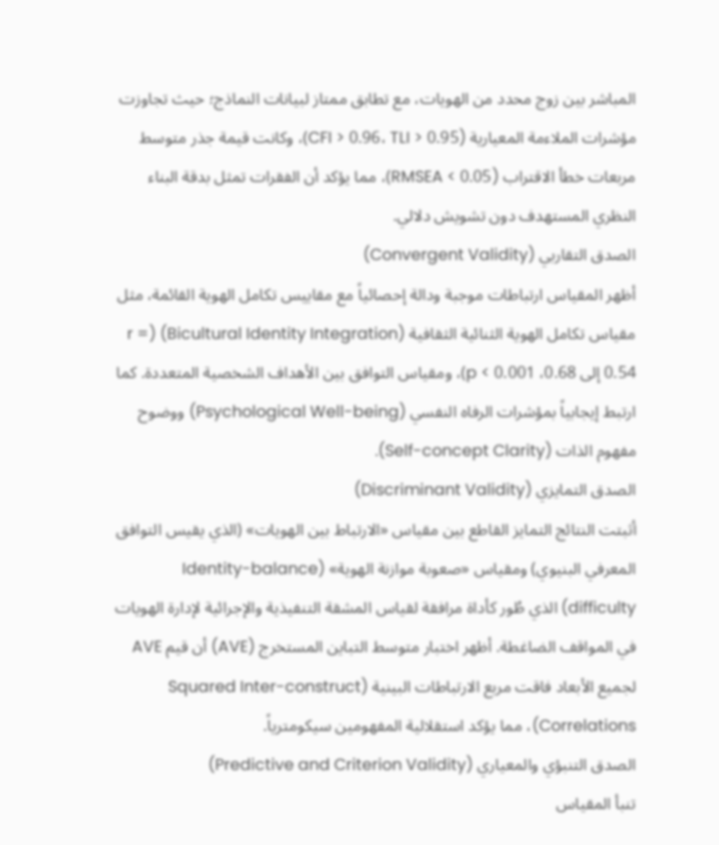المباشر بين زوج محدد من الهويات، مع تطابق ممتاز لبيانات النماذج؛ حيث تجاوزت مؤشرات الملاءمة المعيارية (CFI > 0.96، TLI > 0.95)، وكانت قيمة جذر متوسط مربعات خطأ الاقتراب (RMSEA < 0.05)، مما يؤكد أن الفقرات تمثل بدقة البناء النظري المستهدف دون تشويش دلالي.
الصدق التقاربي (Convergent Validity)
أظهر المقياس ارتباطات موجبة ودالة إحصائياً مع مقاييس تكامل الهوية القائمة، مثل مقياس تكامل الهوية الثنائية الثقافية (Bicultural Identity Integration) (r = 0.54 إلى 0.68، p < 0.001)، ومقياس التوافق بين الأهداف الشخصية المتعددة. كما ارتبط إيجابياً بمؤشرات الرفاه النفسي (Psychological Well-being) ووضوح مفهوم الذات (Self-concept Clarity).
الصدق التمايزي (Discriminant Validity)
أثبتت النتائج التمايز القاطع بين مقياس «الارتباط بين الهويات» (الذي يقيس التوافق المعرفي البنيوي) ومقياس «صعوبة موازنة الهوية» (Identity-balance difficulty) الذي طُور كأداة مرافقة لقياس المشقة التنفيذية والإجرائية لإدارة الهويات في المواقف الضاغطة. أظهر اختبار متوسط التباين المستخرج (AVE) أن قيم AVE لجميع الأبعاد فاقت مربع الارتباطات البينية (Squared Inter-construct Correlations)، مما يؤكد استقلالية المفهومين سيكومترياً.
الصدق التنبؤي والمعياري (Predictive and Criterion Validity)
تنبأ المقياس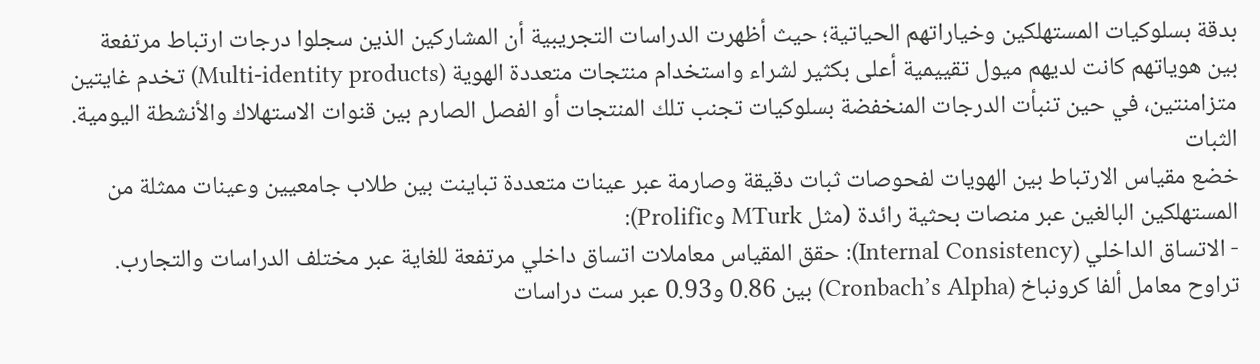بدقة بسلوكيات المستهلكين وخياراتهم الحياتية؛ حيث أظهرت الدراسات التجريبية أن المشاركين الذين سجلوا درجات ارتباط مرتفعة بين هوياتهم كانت لديهم ميول تقييمية أعلى بكثير لشراء واستخدام منتجات متعددة الهوية (Multi-identity products) تخدم غايتين متزامنتين، في حين تنبأت الدرجات المنخفضة بسلوكيات تجنب تلك المنتجات أو الفصل الصارم بين قنوات الاستهلاك والأنشطة اليومية.
الثبات
خضع مقياس الارتباط بين الهويات لفحوصات ثبات دقيقة وصارمة عبر عينات متعددة تباينت بين طلاب جامعيين وعينات ممثلة من المستهلكين البالغين عبر منصات بحثية رائدة (مثل MTurk وProlific):
- الاتساق الداخلي (Internal Consistency): حقق المقياس معاملات اتساق داخلي مرتفعة للغاية عبر مختلف الدراسات والتجارب. تراوح معامل ألفا كرونباخ (Cronbach’s Alpha) بين 0.86 و0.93 عبر ست دراسات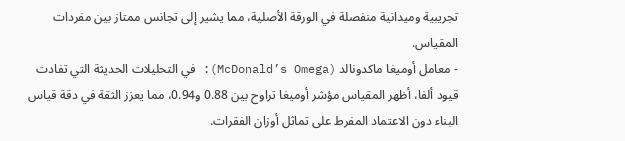تجريبية وميدانية منفصلة في الورقة الأصلية، مما يشير إلى تجانس ممتاز بين مفردات المقياس.
- معامل أوميغا ماكدونالد (McDonald’s Omega): في التحليلات الحديثة التي تفادت قيود ألفا، أظهر المقياس مؤشر أوميغا تراوح بين 0.88 و0.94، مما يعزز الثقة في دقة قياس البناء دون الاعتماد المفرط على تماثل أوزان الفقرات.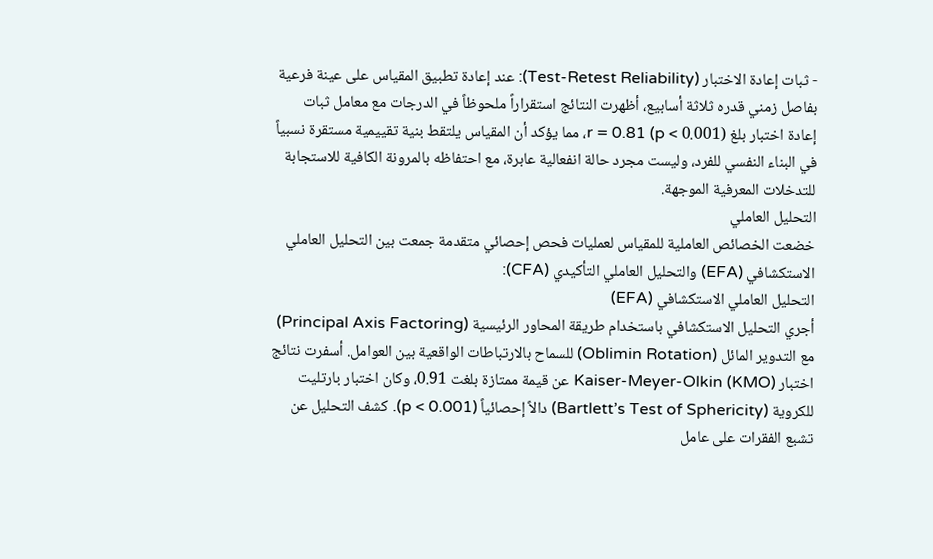- ثبات إعادة الاختبار (Test-Retest Reliability): عند إعادة تطبيق المقياس على عينة فرعية بفاصل زمني قدره ثلاثة أسابيع، أظهرت النتائج استقراراً ملحوظاً في الدرجات مع معامل ثبات إعادة اختبار بلغ r = 0.81 (p < 0.001)، مما يؤكد أن المقياس يلتقط بنية تقييمية مستقرة نسبياً في البناء النفسي للفرد، وليست مجرد حالة انفعالية عابرة، مع احتفاظه بالمرونة الكافية للاستجابة للتدخلات المعرفية الموجهة.
التحليل العاملي
خضعت الخصائص العاملية للمقياس لعمليات فحص إحصائي متقدمة جمعت بين التحليل العاملي الاستكشافي (EFA) والتحليل العاملي التأكيدي (CFA):
التحليل العاملي الاستكشافي (EFA)
أجري التحليل الاستكشافي باستخدام طريقة المحاور الرئيسية (Principal Axis Factoring) مع التدوير المائل (Oblimin Rotation) للسماح بالارتباطات الواقعية بين العوامل. أسفرت نتائج اختبار Kaiser-Meyer-Olkin (KMO) عن قيمة ممتازة بلغت 0.91، وكان اختبار بارتليت للكروية (Bartlett’s Test of Sphericity) دالاً إحصائياً (p < 0.001). كشف التحليل عن تشبع الفقرات على عامل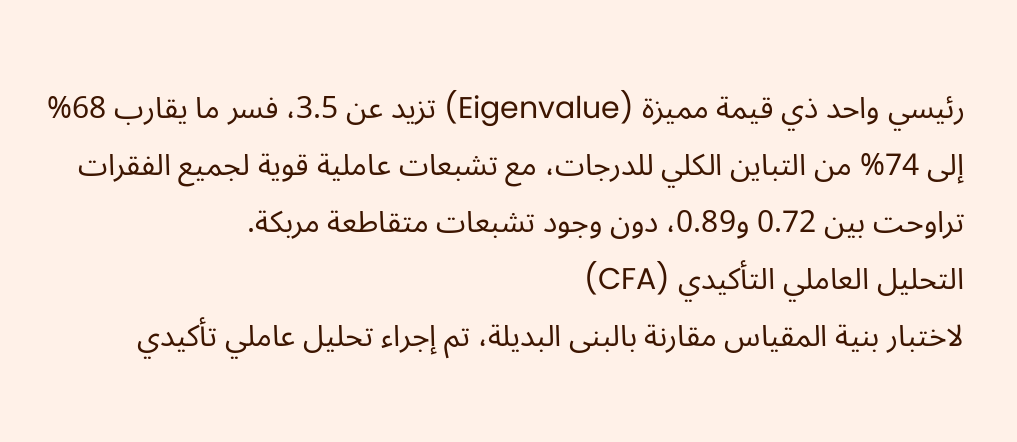رئيسي واحد ذي قيمة مميزة (Eigenvalue) تزيد عن 3.5، فسر ما يقارب 68% إلى 74% من التباين الكلي للدرجات، مع تشبعات عاملية قوية لجميع الفقرات تراوحت بين 0.72 و0.89، دون وجود تشبعات متقاطعة مربكة.
التحليل العاملي التأكيدي (CFA)
لاختبار بنية المقياس مقارنة بالبنى البديلة، تم إجراء تحليل عاملي تأكيدي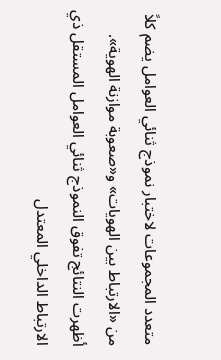متعدد المجموعات لاختبار نموذج ثنائي العوامل يضم كلاً من «الارتباط بين الهويات» و«صعوبة موازنة الهوية». أظهرت النتائج تفوق النموذج ثنائي العوامل المستقل ذي الارتباط الداخلي المعتدل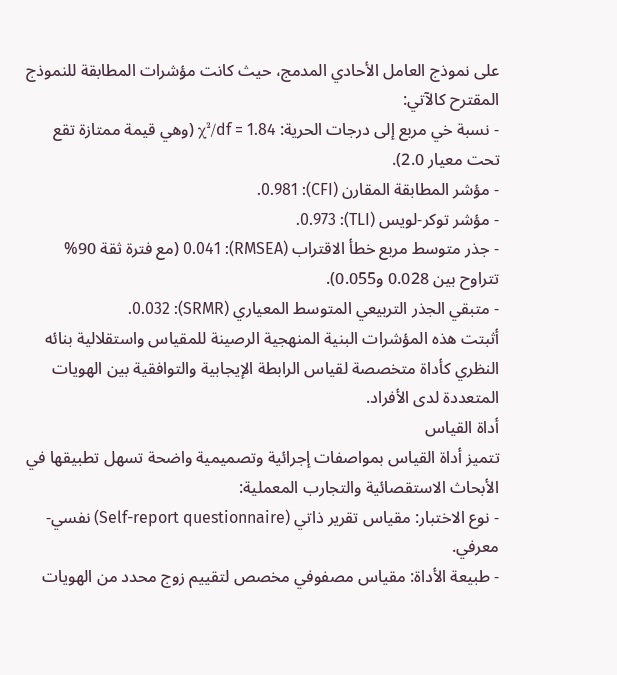على نموذج العامل الأحادي المدمج، حيث كانت مؤشرات المطابقة للنموذج المقترح كالآتي:
- نسبة خي مربع إلى درجات الحرية: χ²/df = 1.84 (وهي قيمة ممتازة تقع تحت معيار 2.0).
- مؤشر المطابقة المقارن (CFI): 0.981.
- مؤشر توكر-لويس (TLI): 0.973.
- جذر متوسط مربع خطأ الاقتراب (RMSEA): 0.041 (مع فترة ثقة 90% تتراوح بين 0.028 و0.055).
- متبقي الجذر التربيعي المتوسط المعياري (SRMR): 0.032.
أثبتت هذه المؤشرات البنية المنهجية الرصينة للمقياس واستقلالية بنائه النظري كأداة متخصصة لقياس الرابطة الإيجابية والتوافقية بين الهويات المتعددة لدى الأفراد.
أداة القياس
تتميز أداة القياس بمواصفات إجرائية وتصميمية واضحة تسهل تطبيقها في الأبحاث الاستقصائية والتجارب المعملية:
- نوع الاختبار: مقياس تقرير ذاتي (Self-report questionnaire) نفسي-معرفي.
- طبيعة الأداة: مقياس مصفوفي مخصص لتقييم زوج محدد من الهويات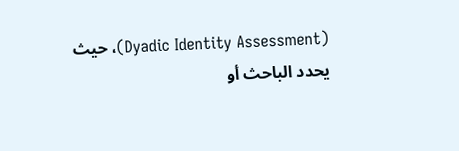(Dyadic Identity Assessment)، حيث يحدد الباحث أو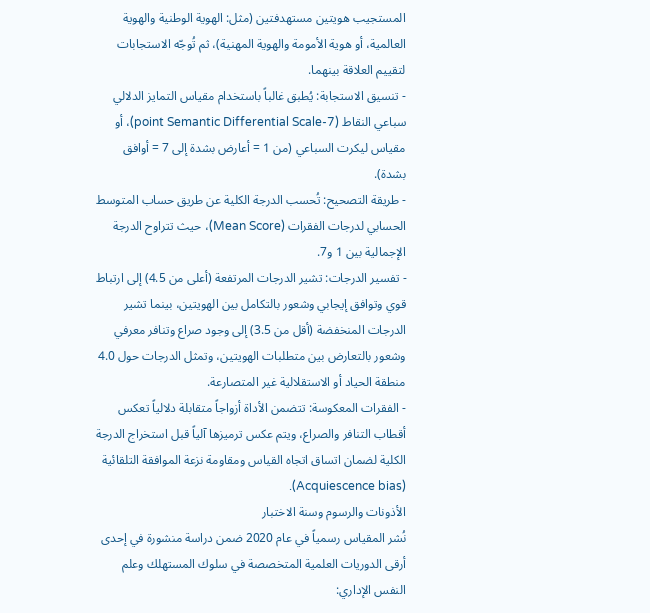المستجيب هويتين مستهدفتين (مثل: الهوية الوطنية والهوية العالمية، أو هوية الأمومة والهوية المهنية)، ثم تُوجّه الاستجابات لتقييم العلاقة بينهما.
- تنسيق الاستجابة: يُطبق غالباً باستخدام مقياس التمايز الدلالي سباعي النقاط (7-point Semantic Differential Scale)، أو مقياس ليكرت السباعي (من 1 = أعارض بشدة إلى 7 = أوافق بشدة).
- طريقة التصحيح: تُحسب الدرجة الكلية عن طريق حساب المتوسط الحسابي لدرجات الفقرات (Mean Score)، حيث تتراوح الدرجة الإجمالية بين 1 و7.
- تفسير الدرجات: تشير الدرجات المرتفعة (أعلى من 4.5) إلى ارتباط قوي وتوافق إيجابي وشعور بالتكامل بين الهويتين، بينما تشير الدرجات المنخفضة (أقل من 3.5) إلى وجود صراع وتنافر معرفي وشعور بالتعارض بين متطلبات الهويتين، وتمثل الدرجات حول 4.0 منطقة الحياد أو الاستقلالية غير المتصارعة.
- الفقرات المعكوسة: تتضمن الأداة أزواجاً متقابلة دلالياً تعكس أقطاب التنافر والصراع، ويتم عكس ترميزها آلياً قبل استخراج الدرجة الكلية لضمان اتساق اتجاه القياس ومقاومة نزعة الموافقة التلقائية (Acquiescence bias).
الأذونات والرسوم وسنة الاختبار
نُشر المقياس رسمياً في عام 2020 ضمن دراسة منشورة في إحدى أرقى الدوريات العلمية المتخصصة في سلوك المستهلك وعلم النفس الإداري: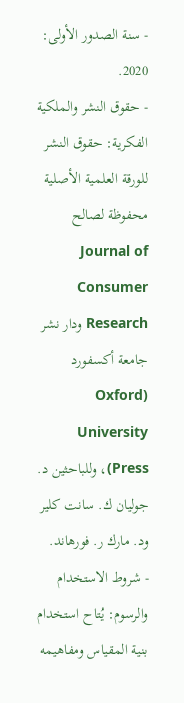- سنة الصدور الأولى: 2020.
- حقوق النشر والملكية الفكرية: حقوق النشر للورقة العلمية الأصلية محفوظة لصالح Journal of Consumer Research ودار نشر جامعة أكسفورد (Oxford University Press)، وللباحثين د. جوليان ك. سانت كلير ود. مارك ر. فورهاند.
- شروط الاستخدام والرسوم: يُتاح استخدام بنية المقياس ومفاهيمه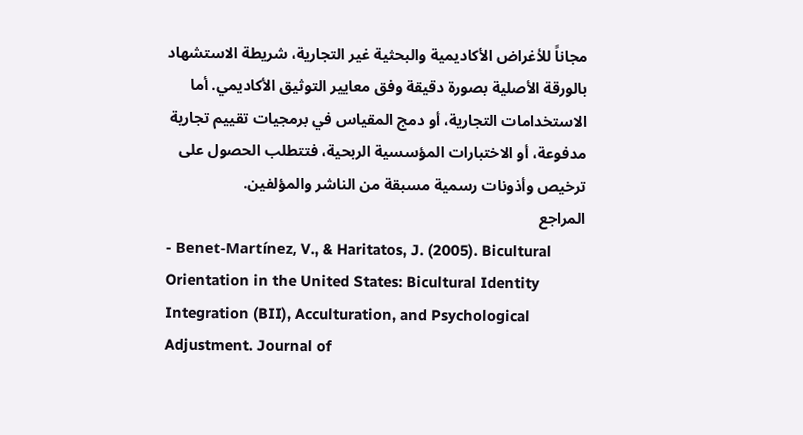مجاناً للأغراض الأكاديمية والبحثية غير التجارية، شريطة الاستشهاد بالورقة الأصلية بصورة دقيقة وفق معايير التوثيق الأكاديمي. أما الاستخدامات التجارية، أو دمج المقياس في برمجيات تقييم تجارية مدفوعة، أو الاختبارات المؤسسية الربحية، فتتطلب الحصول على ترخيص وأذونات رسمية مسبقة من الناشر والمؤلفين.
المراجع
- Benet-Martínez, V., & Haritatos, J. (2005). Bicultural Orientation in the United States: Bicultural Identity Integration (BII), Acculturation, and Psychological Adjustment. Journal of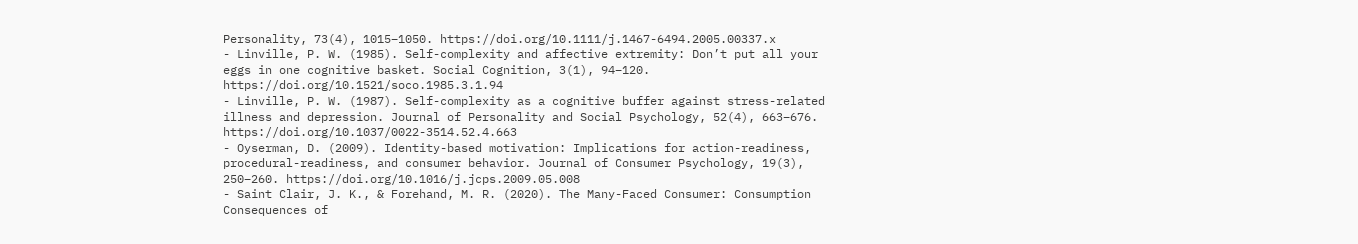Personality, 73(4), 1015–1050. https://doi.org/10.1111/j.1467-6494.2005.00337.x
- Linville, P. W. (1985). Self-complexity and affective extremity: Don’t put all your eggs in one cognitive basket. Social Cognition, 3(1), 94–120. https://doi.org/10.1521/soco.1985.3.1.94
- Linville, P. W. (1987). Self-complexity as a cognitive buffer against stress-related illness and depression. Journal of Personality and Social Psychology, 52(4), 663–676. https://doi.org/10.1037/0022-3514.52.4.663
- Oyserman, D. (2009). Identity-based motivation: Implications for action-readiness, procedural-readiness, and consumer behavior. Journal of Consumer Psychology, 19(3), 250–260. https://doi.org/10.1016/j.jcps.2009.05.008
- Saint Clair, J. K., & Forehand, M. R. (2020). The Many-Faced Consumer: Consumption Consequences of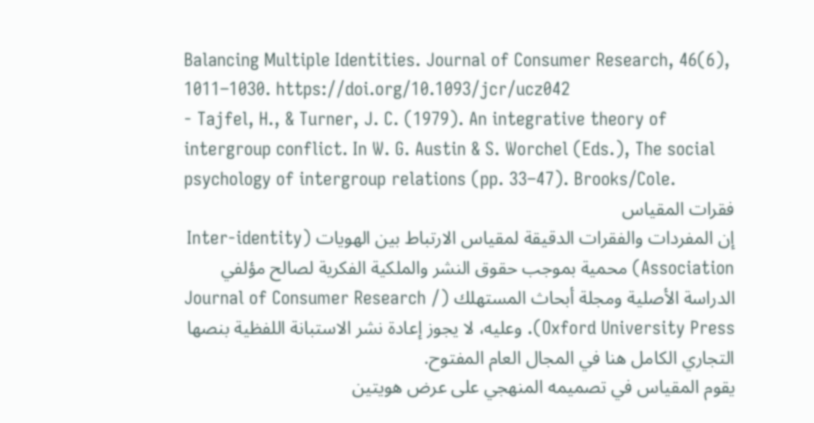Balancing Multiple Identities. Journal of Consumer Research, 46(6), 1011–1030. https://doi.org/10.1093/jcr/ucz042
- Tajfel, H., & Turner, J. C. (1979). An integrative theory of intergroup conflict. In W. G. Austin & S. Worchel (Eds.), The social psychology of intergroup relations (pp. 33–47). Brooks/Cole.
فقرات المقياس
إن المفردات والفقرات الدقيقة لمقياس الارتباط بين الهويات (Inter-identity Association) محمية بموجب حقوق النشر والملكية الفكرية لصالح مؤلفي الدراسة الأصلية ومجلة أبحاث المستهلك (Journal of Consumer Research / Oxford University Press). وعليه، لا يجوز إعادة نشر الاستبانة اللفظية بنصها التجاري الكامل هنا في المجال العام المفتوح.
يقوم المقياس في تصميمه المنهجي على عرض هويتين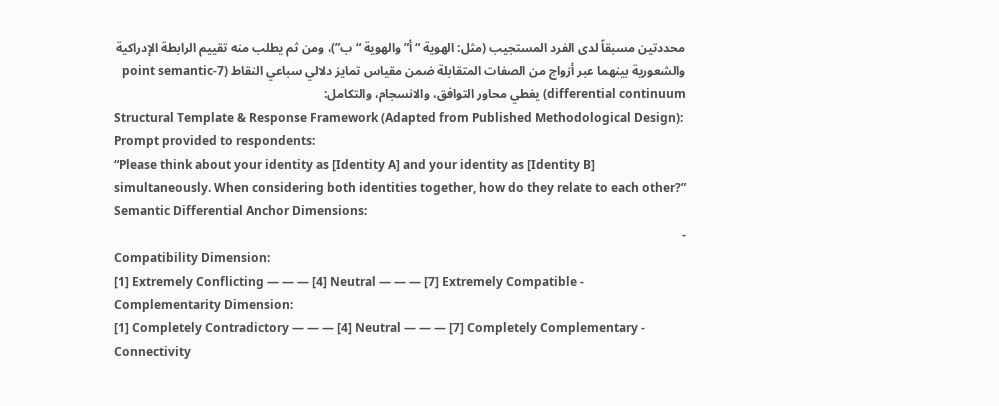محددتين مسبقاً لدى الفرد المستجيب (مثل: الهوية “أ” والهوية “ب”)، ومن ثم يطلب منه تقييم الرابطة الإدراكية والشعورية بينهما عبر أزواج من الصفات المتقابلة ضمن مقياس تمايز دلالي سباعي النقاط (7-point semantic differential continuum) يغطي محاور التوافق، والانسجام، والتكامل:
Structural Template & Response Framework (Adapted from Published Methodological Design):
Prompt provided to respondents:
“Please think about your identity as [Identity A] and your identity as [Identity B] simultaneously. When considering both identities together, how do they relate to each other?”
Semantic Differential Anchor Dimensions:
-
Compatibility Dimension:
[1] Extremely Conflicting — — — [4] Neutral — — — [7] Extremely Compatible -
Complementarity Dimension:
[1] Completely Contradictory — — — [4] Neutral — — — [7] Completely Complementary -
Connectivity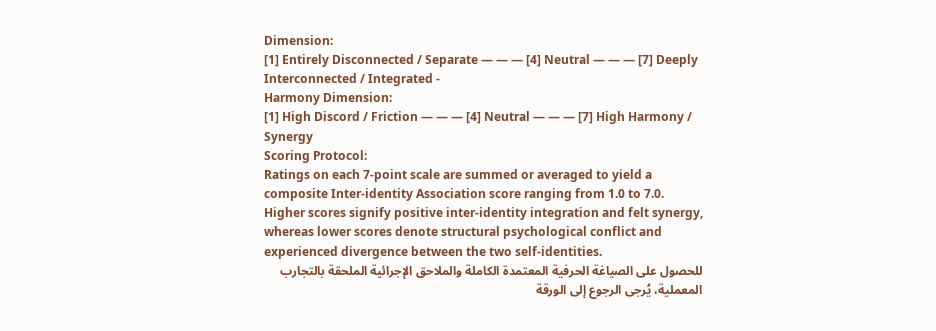Dimension:
[1] Entirely Disconnected / Separate — — — [4] Neutral — — — [7] Deeply Interconnected / Integrated -
Harmony Dimension:
[1] High Discord / Friction — — — [4] Neutral — — — [7] High Harmony / Synergy
Scoring Protocol:
Ratings on each 7-point scale are summed or averaged to yield a composite Inter-identity Association score ranging from 1.0 to 7.0. Higher scores signify positive inter-identity integration and felt synergy, whereas lower scores denote structural psychological conflict and experienced divergence between the two self-identities.
للحصول على الصياغة الحرفية المعتمدة الكاملة والملاحق الإجرائية الملحقة بالتجارب المعملية، يُرجى الرجوع إلى الورقة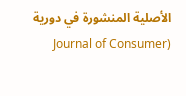الأصلية المنشورة في دورية (Journal of Consumer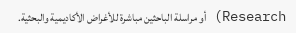Research) أو مراسلة الباحثين مباشرة للأغراض الأكاديمية والبحثية.